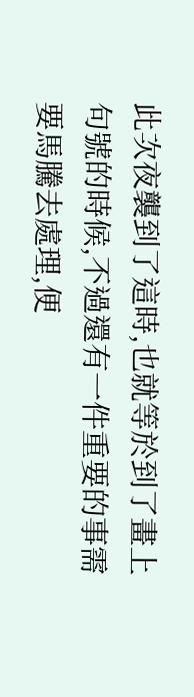此次夜襲到了這時,也就等於到了畫上句號的時候,不過還有一件重要的事需要馬騰去處理,便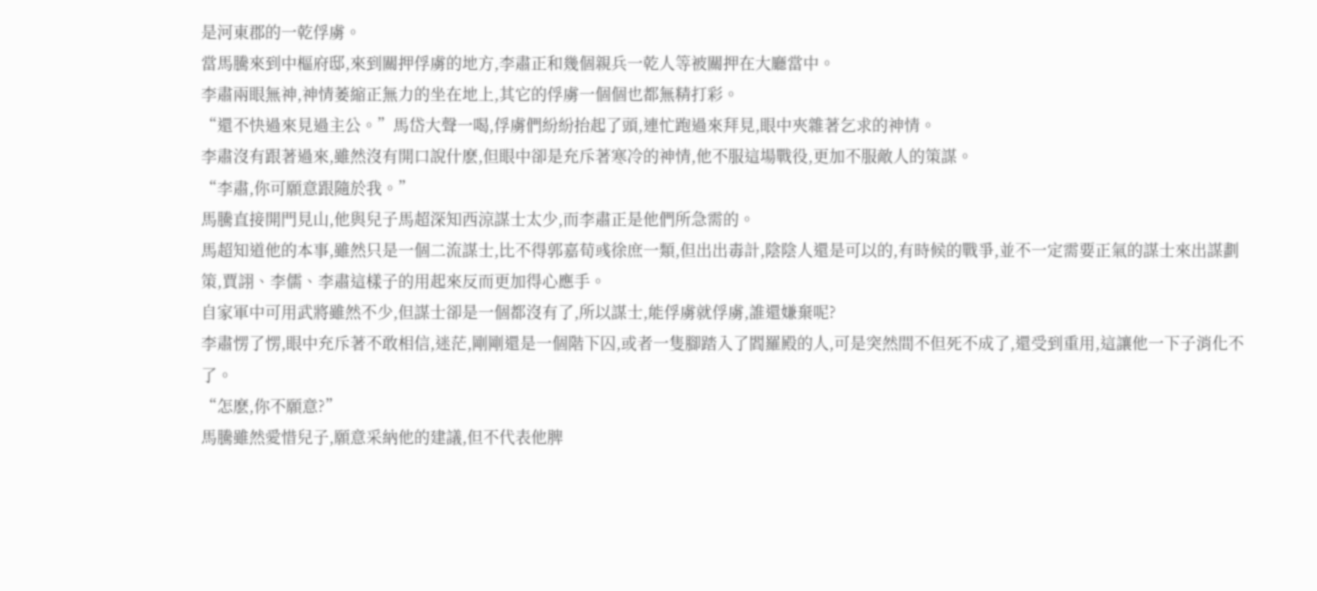是河東郡的一乾俘虜。
當馬騰來到中樞府邸,來到關押俘虜的地方,李肅正和幾個親兵一乾人等被關押在大廳當中。
李肅兩眼無神,神情萎縮正無力的坐在地上,其它的俘虜一個個也都無精打彩。
“還不快過來見過主公。”馬岱大聲一喝,俘虜們紛紛抬起了頭,連忙跑過來拜見,眼中夾雜著乞求的神情。
李肅沒有跟著過來,雖然沒有開口說什麽,但眼中卻是充斥著寒冷的神情,他不服這場戰役,更加不服敵人的策謀。
“李肅,你可願意跟隨於我。”
馬騰直接開門見山,他與兒子馬超深知西涼謀士太少,而李肅正是他們所急需的。
馬超知道他的本事,雖然只是一個二流謀士,比不得郭嘉荀彧徐庶一類,但出出毒計,陰陰人還是可以的,有時候的戰爭,並不一定需要正氣的謀士來出謀劃策,賈詡、李儒、李肅這樣子的用起來反而更加得心應手。
自家軍中可用武將雖然不少,但謀士卻是一個都沒有了,所以謀士,能俘虜就俘虜,誰還嫌棄呢?
李肅愣了愣,眼中充斥著不敢相信,迷茫,剛剛還是一個階下囚,或者一隻腳踏入了閻羅殿的人,可是突然間不但死不成了,還受到重用,這讓他一下子消化不了。
“怎麽,你不願意?”
馬騰雖然愛惜兒子,願意采納他的建議,但不代表他脾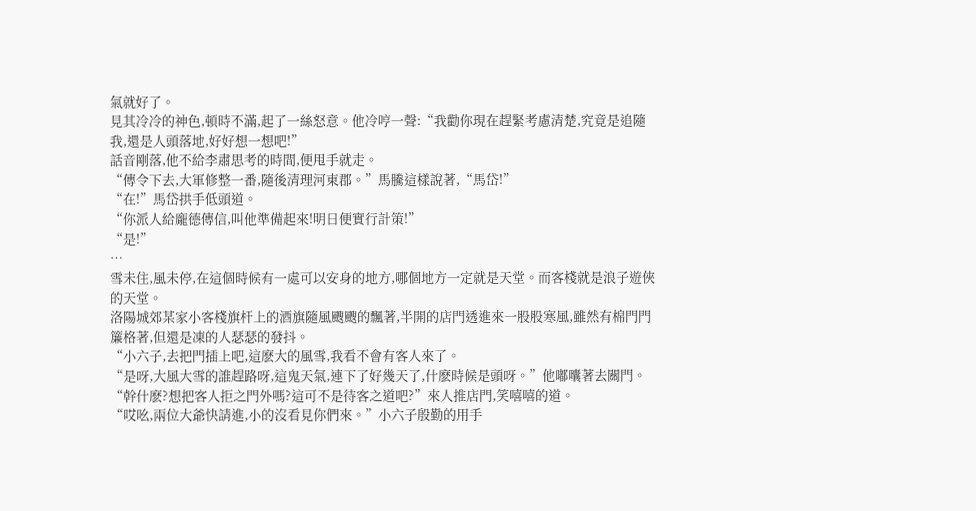氣就好了。
見其冷冷的神色,頓時不滿,起了一絲怒意。他冷哼一聲:“我勸你現在趕緊考慮清楚,究竟是追隨我,還是人頭落地,好好想一想吧!”
話音剛落,他不給李肅思考的時間,便甩手就走。
“傳令下去,大軍修整一番,隨後清理河東郡。”馬騰這樣說著,“馬岱!”
“在!”馬岱拱手低頭道。
“你派人給龐德傳信,叫他準備起來!明日便實行計策!”
“是!”
…
雪未住,風未停,在這個時候有一處可以安身的地方,哪個地方一定就是天堂。而客棧就是浪子遊俠的天堂。
洛陽城郊某家小客棧旗杆上的酒旗隨風颼颼的飄著,半開的店門透進來一股股寒風,雖然有棉門門簾格著,但還是凍的人瑟瑟的發抖。
“小六子,去把門插上吧,這麽大的風雪,我看不會有客人來了。
“是呀,大風大雪的誰趕路呀,這鬼天氣,連下了好幾天了,什麽時候是頭呀。”他嘟囔著去關門。
“幹什麽?想把客人拒之門外嗎?這可不是待客之道吧?”來人推店門,笑嘻嘻的道。
“哎吆,兩位大爺快請進,小的沒看見你們來。”小六子殷勤的用手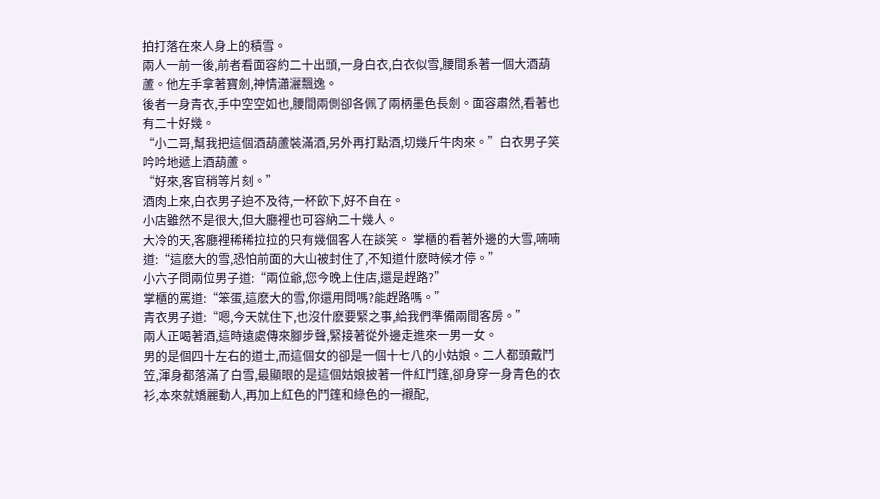拍打落在來人身上的積雪。
兩人一前一後,前者看面容約二十出頭,一身白衣,白衣似雪,腰間系著一個大酒葫蘆。他左手拿著寶劍,神情瀟灑飄逸。
後者一身青衣,手中空空如也,腰間兩側卻各佩了兩柄墨色長劍。面容肅然,看著也有二十好幾。
“小二哥,幫我把這個酒葫蘆裝滿酒,另外再打點酒,切幾斤牛肉來。”白衣男子笑吟吟地遞上酒葫蘆。
“好來,客官稍等片刻。”
酒肉上來,白衣男子迫不及待,一杯飲下,好不自在。
小店雖然不是很大,但大廳裡也可容納二十幾人。
大冷的天,客廳裡稀稀拉拉的只有幾個客人在談笑。 掌櫃的看著外邊的大雪,喃喃道:“這麽大的雪,恐怕前面的大山被封住了,不知道什麽時候才停。”
小六子問兩位男子道:“兩位爺,您今晚上住店,還是趕路?”
掌櫃的罵道:“笨蛋,這麽大的雪,你還用問嗎?能趕路嗎。”
青衣男子道:“嗯,今天就住下,也沒什麽要緊之事,給我們準備兩間客房。”
兩人正喝著酒,這時遠處傳來腳步聲,緊接著從外邊走進來一男一女。
男的是個四十左右的道士,而這個女的卻是一個十七八的小姑娘。二人都頭戴鬥笠,渾身都落滿了白雪,最顯眼的是這個姑娘披著一件紅鬥篷,卻身穿一身青色的衣衫,本來就嬌麗動人,再加上紅色的鬥篷和綠色的一襯配,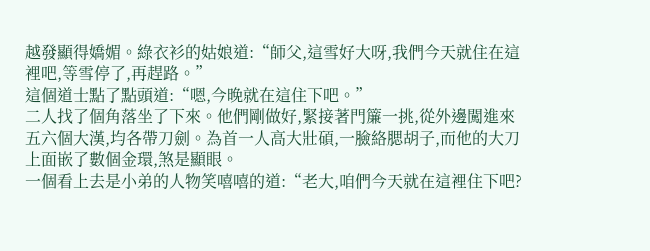越發顯得嬌媚。綠衣衫的姑娘道:“師父,這雪好大呀,我們今天就住在這裡吧,等雪停了,再趕路。”
這個道士點了點頭道:“嗯,今晚就在這住下吧。”
二人找了個角落坐了下來。他們剛做好,緊接著門簾一挑,從外邊闖進來五六個大漢,均各帶刀劍。為首一人高大壯碩,一臉絡腮胡子,而他的大刀上面嵌了數個金環,煞是顯眼。
一個看上去是小弟的人物笑嘻嘻的道:“老大,咱們今天就在這裡住下吧?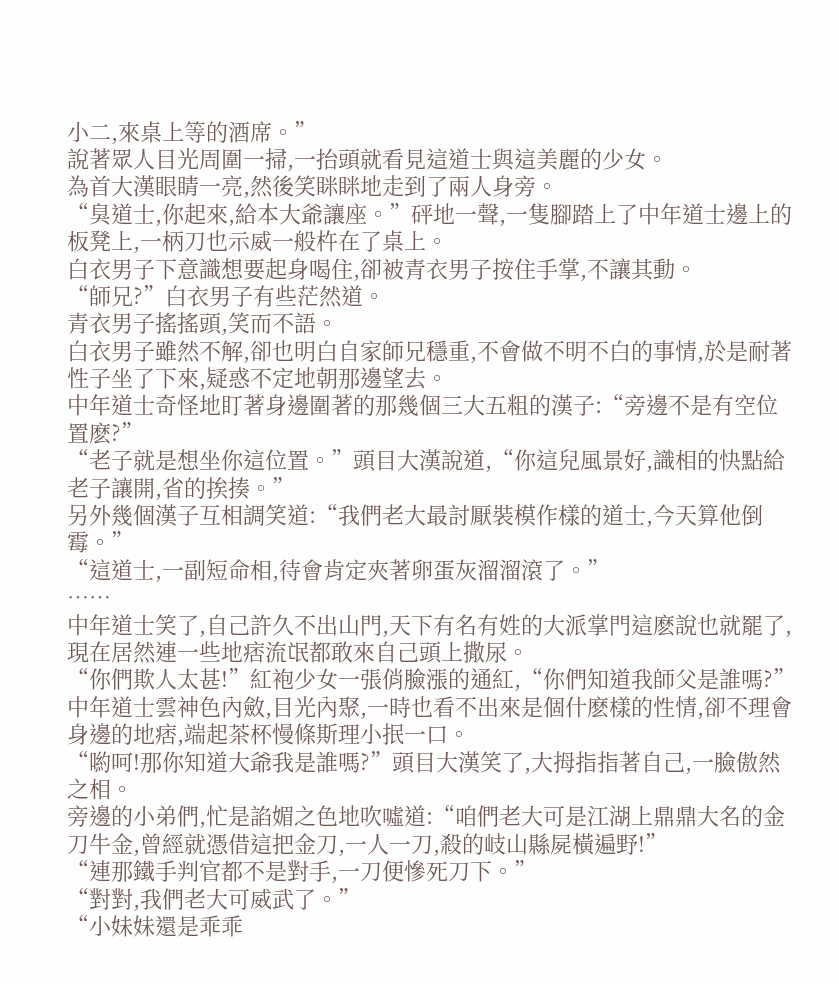小二,來桌上等的酒席。”
說著眾人目光周圍一掃,一抬頭就看見這道士與這美麗的少女。
為首大漢眼睛一亮,然後笑眯眯地走到了兩人身旁。
“臭道士,你起來,給本大爺讓座。”砰地一聲,一隻腳踏上了中年道士邊上的板凳上,一柄刀也示威一般杵在了桌上。
白衣男子下意識想要起身喝住,卻被青衣男子按住手掌,不讓其動。
“師兄?”白衣男子有些茫然道。
青衣男子搖搖頭,笑而不語。
白衣男子雖然不解,卻也明白自家師兄穩重,不會做不明不白的事情,於是耐著性子坐了下來,疑惑不定地朝那邊望去。
中年道士奇怪地盯著身邊圍著的那幾個三大五粗的漢子:“旁邊不是有空位置麽?”
“老子就是想坐你這位置。”頭目大漢說道,“你這兒風景好,識相的快點給老子讓開,省的挨揍。”
另外幾個漢子互相調笑道:“我們老大最討厭裝模作樣的道士,今天算他倒霉。”
“這道士,一副短命相,待會肯定夾著卵蛋灰溜溜滾了。”
……
中年道士笑了,自己許久不出山門,天下有名有姓的大派掌門這麽說也就罷了,現在居然連一些地痞流氓都敢來自己頭上撒尿。
“你們欺人太甚!”紅袍少女一張俏臉漲的通紅,“你們知道我師父是誰嗎?”
中年道士雲神色內斂,目光內聚,一時也看不出來是個什麽樣的性情,卻不理會身邊的地痞,端起茶杯慢條斯理小抿一口。
“喲呵!那你知道大爺我是誰嗎?”頭目大漢笑了,大拇指指著自己,一臉傲然之相。
旁邊的小弟們,忙是諂媚之色地吹噓道:“咱們老大可是江湖上鼎鼎大名的金刀牛金,曾經就憑借這把金刀,一人一刀,殺的岐山縣屍橫遍野!”
“連那鐵手判官都不是對手,一刀便慘死刀下。”
“對對,我們老大可威武了。”
“小妹妹還是乖乖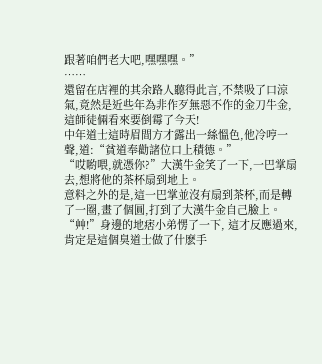跟著咱們老大吧,嘿嘿嘿。”
……
還留在店裡的其余路人聽得此言,不禁吸了口涼氣,竟然是近些年為非作歹無惡不作的金刀牛金,這師徒倆看來要倒霉了今天!
中年道士這時眉間方才露出一絲慍色,他冷哼一聲,道:“貧道奉勸諸位口上積德。”
“哎喲喂,就憑你?”大漢牛金笑了一下,一巴掌扇去,想將他的茶杯扇到地上。
意料之外的是,這一巴掌並沒有扇到茶杯,而是轉了一圈,畫了個圓,打到了大漢牛金自己臉上。
“艸!”身邊的地痞小弟愣了一下, 這才反應過來,肯定是這個臭道士做了什麽手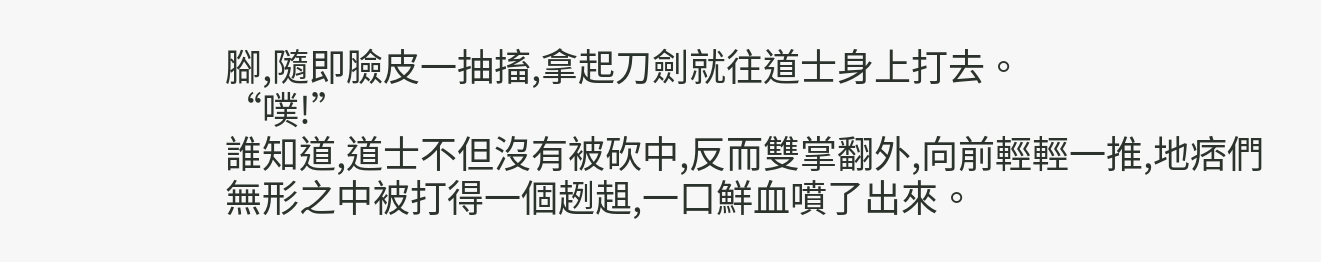腳,隨即臉皮一抽搐,拿起刀劍就往道士身上打去。
“噗!”
誰知道,道士不但沒有被砍中,反而雙掌翻外,向前輕輕一推,地痞們無形之中被打得一個趔趄,一口鮮血噴了出來。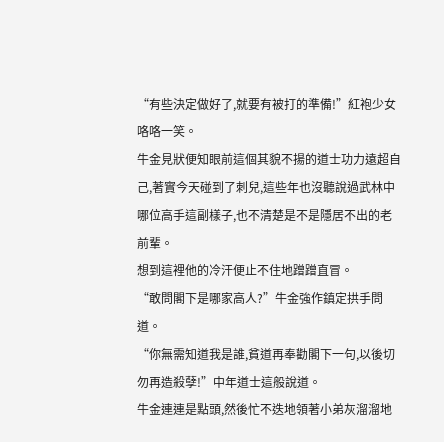“有些決定做好了,就要有被打的準備!”紅袍少女咯咯一笑。
牛金見狀便知眼前這個其貌不揚的道士功力遠超自己,著實今天碰到了刺兒,這些年也沒聽說過武林中哪位高手這副樣子,也不清楚是不是隱居不出的老前輩。
想到這裡他的冷汗便止不住地蹭蹭直冒。
“敢問閣下是哪家高人?”牛金強作鎮定拱手問道。
“你無需知道我是誰,貧道再奉勸閣下一句,以後切勿再造殺孽!”中年道士這般說道。
牛金連連是點頭,然後忙不迭地領著小弟灰溜溜地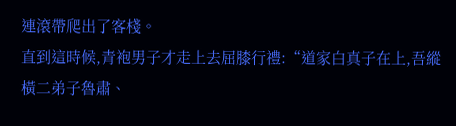連滾帶爬出了客棧。
直到這時候,青袍男子才走上去屈膝行禮:“道家白真子在上,吾縱橫二弟子魯肅、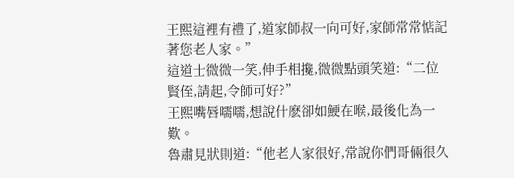王熙這裡有禮了,道家師叔一向可好,家師常常惦記著您老人家。”
這道士微微一笑,伸手相攙,微微點頭笑道:“二位賢侄,請起,令師可好?”
王熙嘴唇嚅嚅,想說什麽卻如鯁在喉,最後化為一歎。
魯肅見狀則道:“他老人家很好,常說你們哥倆很久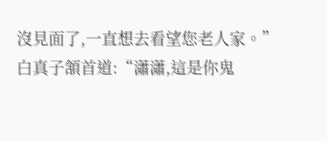沒見面了,一直想去看望您老人家。”
白真子頷首道:“瀟瀟,這是你鬼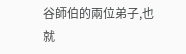谷師伯的兩位弟子,也就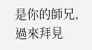是你的師兄,過來拜見